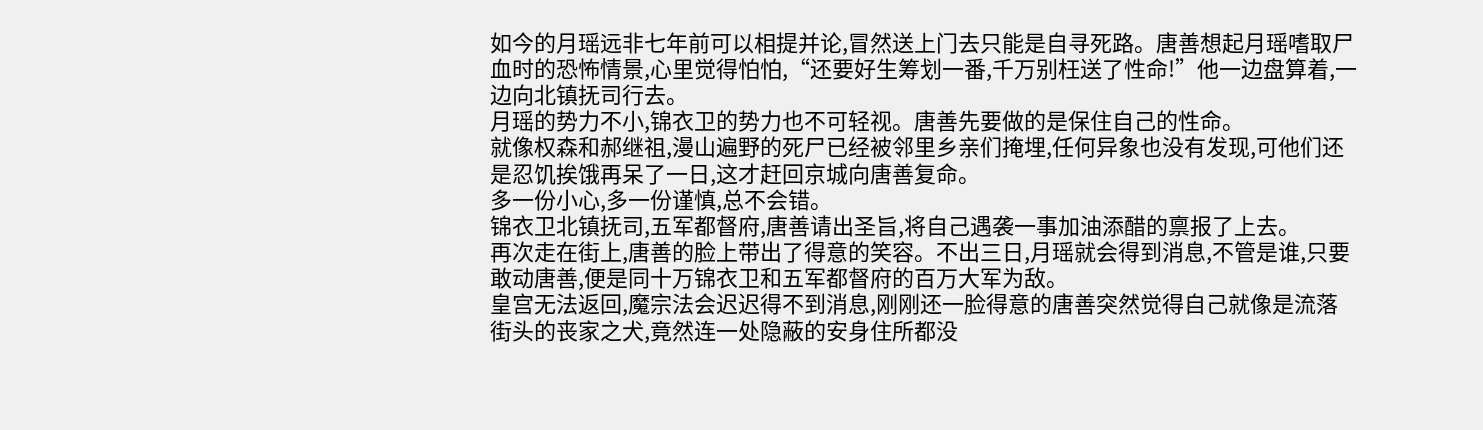如今的月瑶远非七年前可以相提并论,冒然送上门去只能是自寻死路。唐善想起月瑶嗜取尸血时的恐怖情景,心里觉得怕怕,“还要好生筹划一番,千万别枉送了性命!”他一边盘算着,一边向北镇抚司行去。
月瑶的势力不小,锦衣卫的势力也不可轻视。唐善先要做的是保住自己的性命。
就像权森和郝继祖,漫山遍野的死尸已经被邻里乡亲们掩埋,任何异象也没有发现,可他们还是忍饥挨饿再呆了一日,这才赶回京城向唐善复命。
多一份小心,多一份谨慎,总不会错。
锦衣卫北镇抚司,五军都督府,唐善请出圣旨,将自己遇袭一事加油添醋的禀报了上去。
再次走在街上,唐善的脸上带出了得意的笑容。不出三日,月瑶就会得到消息,不管是谁,只要敢动唐善,便是同十万锦衣卫和五军都督府的百万大军为敌。
皇宫无法返回,魔宗法会迟迟得不到消息,刚刚还一脸得意的唐善突然觉得自己就像是流落街头的丧家之犬,竟然连一处隐蔽的安身住所都没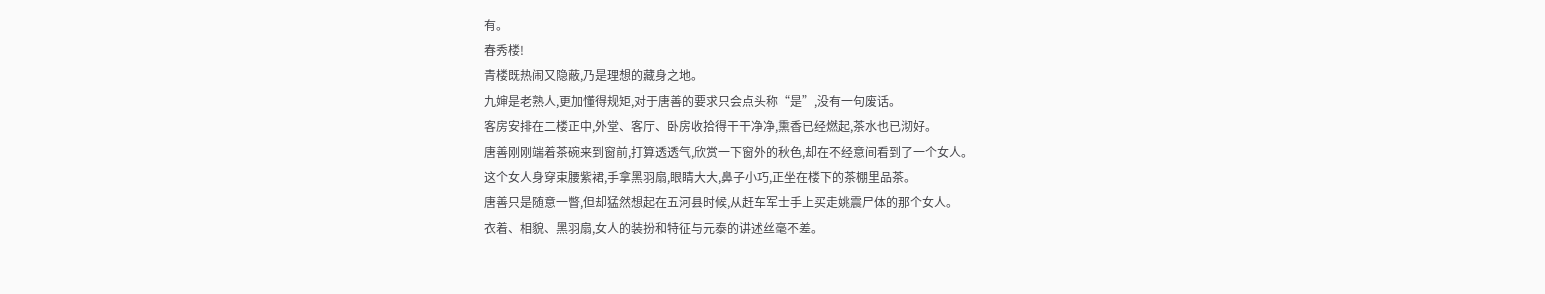有。
春秀楼!
青楼既热闹又隐蔽,乃是理想的藏身之地。
九婶是老熟人,更加懂得规矩,对于唐善的要求只会点头称“是”,没有一句废话。
客房安排在二楼正中,外堂、客厅、卧房收拾得干干净净,熏香已经燃起,茶水也已沏好。
唐善刚刚端着茶碗来到窗前,打算透透气,欣赏一下窗外的秋色,却在不经意间看到了一个女人。
这个女人身穿束腰紫裙,手拿黑羽扇,眼睛大大,鼻子小巧,正坐在楼下的茶棚里品茶。
唐善只是随意一瞥,但却猛然想起在五河县时候,从赶车军士手上买走姚震尸体的那个女人。
衣着、相貌、黑羽扇,女人的装扮和特征与元泰的讲述丝毫不差。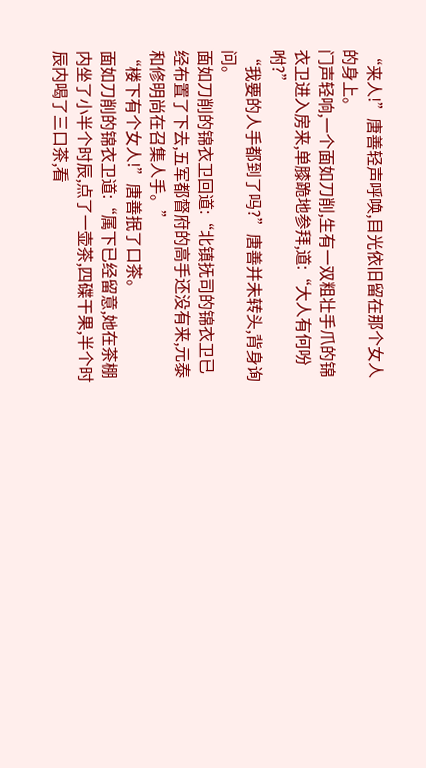“来人!”唐善轻声呼唤,目光依旧留在那个女人的身上。
门声轻响,一个面如刀削,生有一双粗壮手爪的锦衣卫进入房来,单膝跪地参拜,道:“大人有何吩咐?”
“我要的人手都到了吗?”唐善并未转头,背身询问。
面如刀削的锦衣卫回道:“北镇抚司的锦衣卫已经布置了下去,五军都督府的高手还没有来,元泰和修明尚在召集人手。”
“楼下有个女人!”唐善抿了口茶。
面如刀削的锦衣卫道:“属下已经留意,她在茶棚内坐了小半个时辰,点了一壶茶,四碟干果,半个时辰内喝了三口茶,看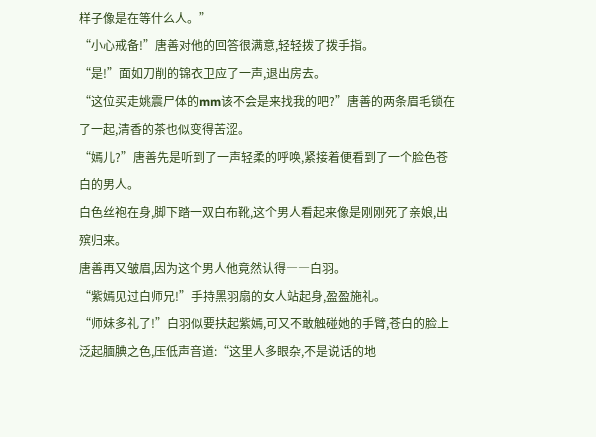样子像是在等什么人。”
“小心戒备!”唐善对他的回答很满意,轻轻拨了拨手指。
“是!”面如刀削的锦衣卫应了一声,退出房去。
“这位买走姚震尸体的mm该不会是来找我的吧?”唐善的两条眉毛锁在了一起,清香的茶也似变得苦涩。
“嫣儿?”唐善先是听到了一声轻柔的呼唤,紧接着便看到了一个脸色苍白的男人。
白色丝袍在身,脚下踏一双白布靴,这个男人看起来像是刚刚死了亲娘,出殡归来。
唐善再又皱眉,因为这个男人他竟然认得――白羽。
“紫嫣见过白师兄!”手持黑羽扇的女人站起身,盈盈施礼。
“师妹多礼了!”白羽似要扶起紫嫣,可又不敢触碰她的手臂,苍白的脸上泛起腼腆之色,压低声音道:“这里人多眼杂,不是说话的地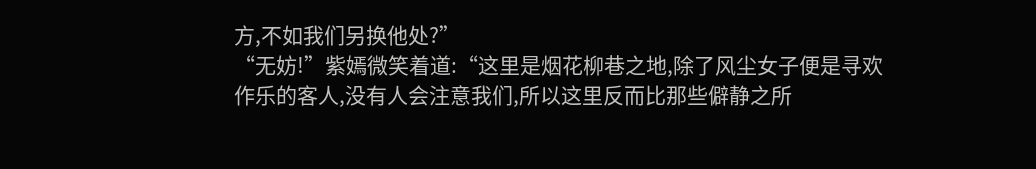方,不如我们另换他处?”
“无妨!”紫嫣微笑着道:“这里是烟花柳巷之地,除了风尘女子便是寻欢作乐的客人,没有人会注意我们,所以这里反而比那些僻静之所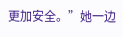更加安全。”她一边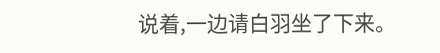说着,一边请白羽坐了下来。